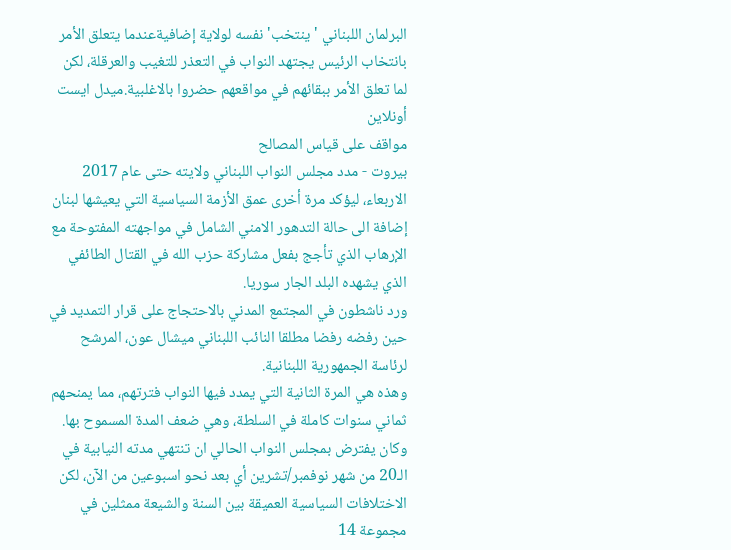البرلمان اللبناني 'ينتخب' نفسه لولاية إضافيةعندما يتعلق الأمر بانتخاب الرئيس يجتهد النواب في التعذر للتغيب والعرقلة، لكن لما تعلق الأمر ببقائهم في مواقعهم حضروا بالاغلبية.ميدل ايست أونلاين
مواقف على قياس المصالح
بيروت - مدد مجلس النواب اللبناني ولايته حتى عام 2017 الاربعاء، ليؤكد مرة أخرى عمق الأزمة السياسية التي يعيشها لبنان إضافة الى حالة التدهور الامني الشامل في مواجهته المفتوحة مع الإرهاب الذي تأجج بفعل مشاركة حزب الله في القتال الطائفي الذي يشهده البلد الجار سوريا.
ورد ناشطون في المجتمع المدني بالاحتجاج على قرار التمديد في حين رفضه رفضا مطلقا النائب اللبناني ميشال عون، المرشح لرئاسة الجمهورية اللبنانية.
وهذه هي المرة الثانية التي يمدد فيها النواب فترتهم، مما يمنحهم ثماني سنوات كاملة في السلطة، وهي ضعف المدة المسموح بها.
وكان يفترض بمجلس النواب الحالي ان تنتهي مدته النيابية في الـ20 من شهر نوفمبر/تشرين أي بعد نحو اسبوعين من الآن، لكن الاختلافات السياسية العميقة بين السنة والشيعة ممثلين في مجموعة 14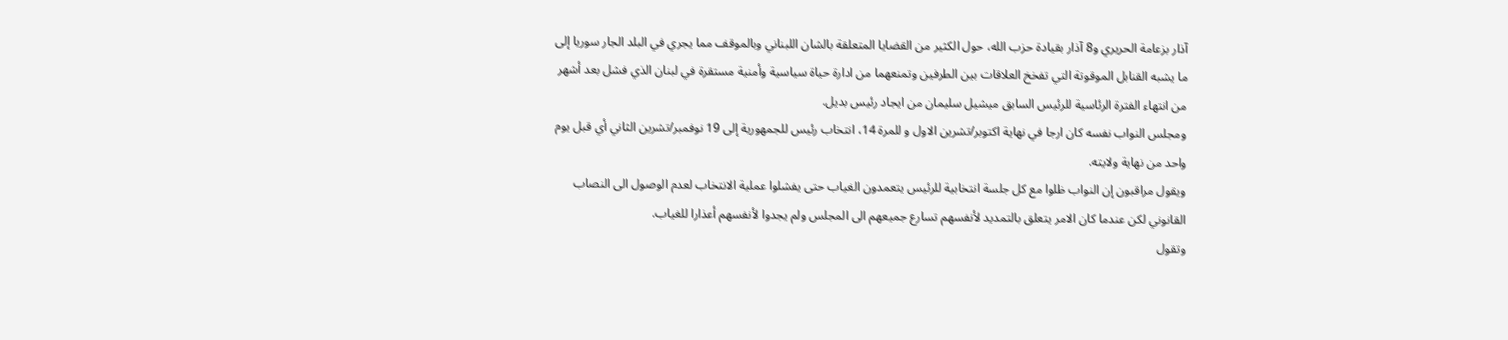آذار بزعامة الحريري و8 آذار بقيادة حزب الله، حول الكثير من القضايا المتعلقة بالشان اللبناني وبالموقف مما يجري في البلد الجار سوريا إلى ما يشبه القنابل الموقوتة التي تفخخ العلاقات بين الطرفين وتمنعهما من ادارة حياة سياسية وأمنية مستقرة في لبنان الذي فشل بعد أشهر من انتهاء الفترة الرئاسية للرئيس السابق ميشيل سليمان من ايجاد رئيس بديل.
ومجلس النواب نفسه كان ارجا في نهاية اكتوبر/تشرين الاول و للمرة 14، انتخاب رئيس للجمهورية إلى 19 نوفمبر/تشرين الثاني أي قبل يوم واحد من نهاية ولايته.
ويقول مراقبون إن النواب ظلوا مع كل جلسة انتخابية للرئيس يتعمدون الغياب حتى يفشلوا عملية الانتخاب لعدم الوصول الى النصاب القانوني لكن عندما كان الامر يتعلق بالتمديد لأنفسهم تسارع جميعهم الى المجلس ولم يجدوا لأنفسهم أعذارا للغياب.
وتقول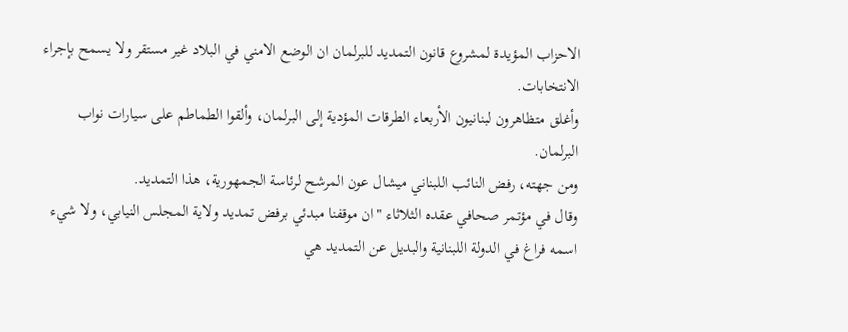الاحزاب المؤيدة لمشروع قانون التمديد للبرلمان ان الوضع الامني في البلاد غير مستقر ولا يسمح بإجراء الانتخابات.
وأغلق متظاهرون لبنانيون الأربعاء الطرقات المؤدية إلى البرلمان، وألقوا الطماطم على سيارات نواب البرلمان.
ومن جهته، رفض النائب اللبناني ميشال عون المرشح لرئاسة الجمهورية، هذا التمديد.
وقال في مؤتمر صحافي عقده الثلاثاء "ان موقفنا مبدئي برفض تمديد ولاية المجلس النيابي، ولا شيء اسمه فراغ في الدولة اللبنانية والبديل عن التمديد هي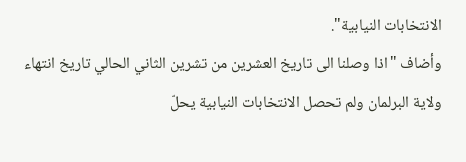الانتخابات النيابية".
وأضاف "اذا وصلنا الى تاريخ العشرين من تشرين الثاني الحالي تاريخ انتهاء ولاية البرلمان ولم تحصل الانتخابات النيابية يحلّ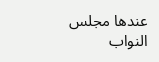عندها مجلس النواب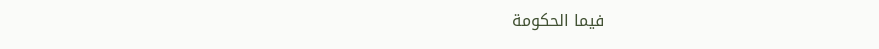فيما الحكومة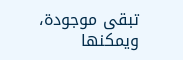تبقى موجودة، ويمكنها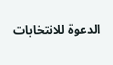الدعوة للانتخابات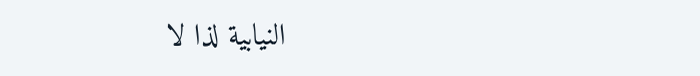النيابية لذا لا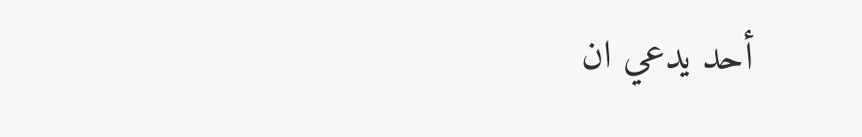أحد يدعي ان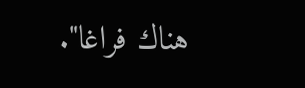هناك فراغا".